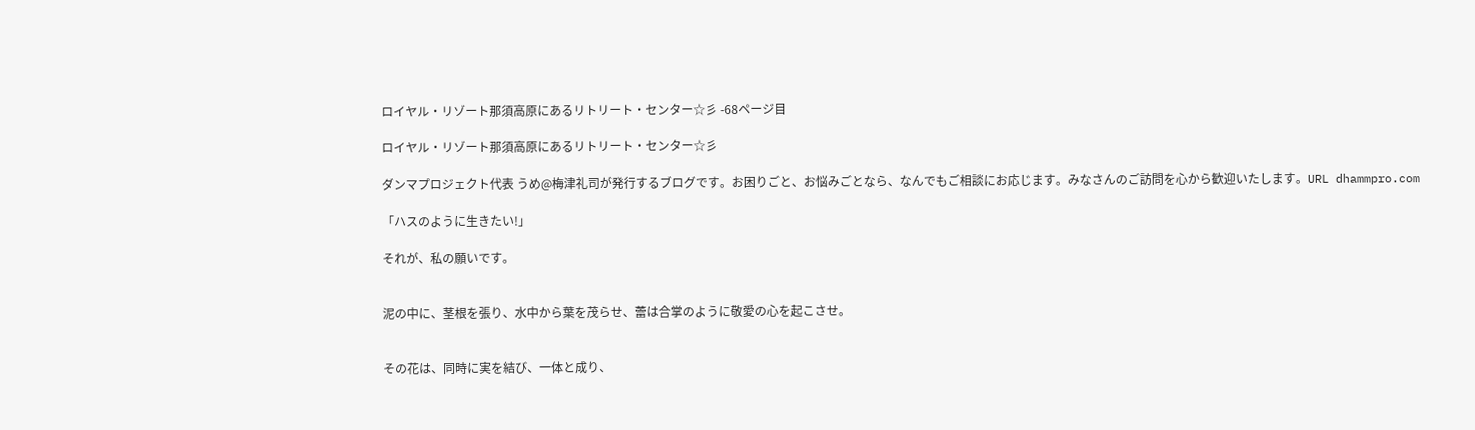ロイヤル・リゾート那須高原にあるリトリート・センター☆彡 -68ページ目

ロイヤル・リゾート那須高原にあるリトリート・センター☆彡

ダンマプロジェクト代表 うめ@梅津礼司が発行するブログです。お困りごと、お悩みごとなら、なんでもご相談にお応じます。みなさんのご訪問を心から歓迎いたします。URL dhammpro.com

「ハスのように生きたい!」

それが、私の願いです。


泥の中に、茎根を張り、水中から葉を茂らせ、蕾は合掌のように敬愛の心を起こさせ。


その花は、同時に実を結び、一体と成り、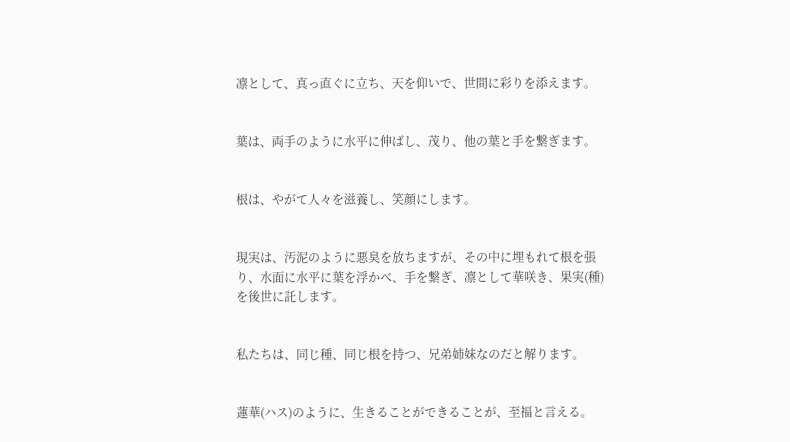凛として、真っ直ぐに立ち、天を仰いで、世間に彩りを添えます。


葉は、両手のように水平に伸ばし、茂り、他の葉と手を繋ぎます。


根は、やがて人々を滋養し、笑顔にします。


現実は、汚泥のように悪臭を放ちますが、その中に埋もれて根を張り、水面に水平に葉を浮かべ、手を繋ぎ、凛として華咲き、果実(種)を後世に託します。


私たちは、同じ種、同じ根を持つ、兄弟姉妹なのだと解ります。


蓮華(ハス)のように、生きることができることが、至福と言える。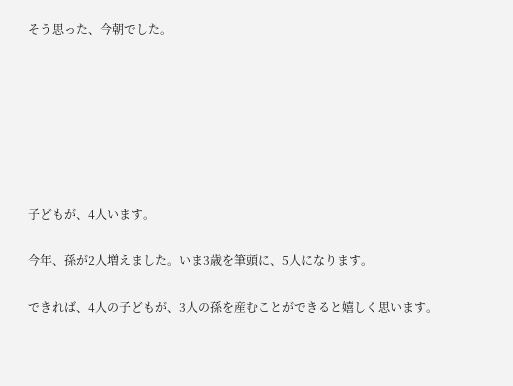そう思った、今朝でした。







子どもが、4人います。

今年、孫が2人増えました。いま3歳を筆頭に、5人になります。

できれば、4人の子どもが、3人の孫を産むことができると嬉しく思います。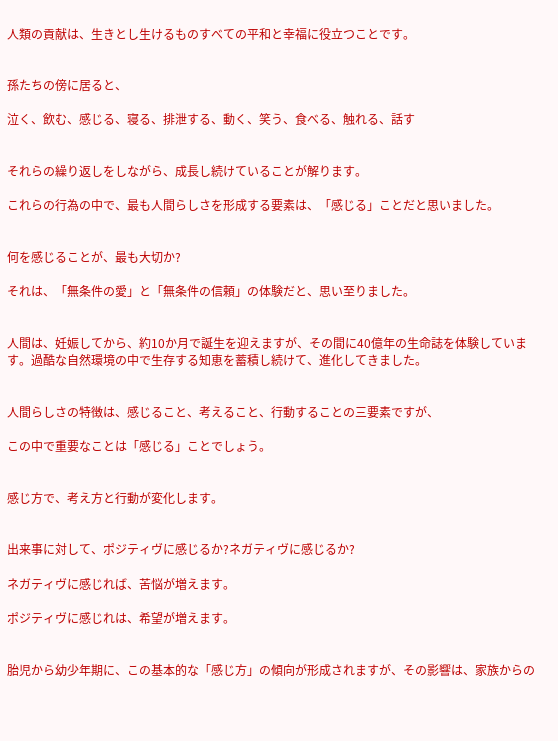人類の貢献は、生きとし生けるものすべての平和と幸福に役立つことです。


孫たちの傍に居ると、

泣く、飲む、感じる、寝る、排泄する、動く、笑う、食べる、触れる、話す


それらの繰り返しをしながら、成長し続けていることが解ります。

これらの行為の中で、最も人間らしさを形成する要素は、「感じる」ことだと思いました。


何を感じることが、最も大切か?

それは、「無条件の愛」と「無条件の信頼」の体験だと、思い至りました。


人間は、妊娠してから、約10か月で誕生を迎えますが、その間に40億年の生命誌を体験しています。過酷な自然環境の中で生存する知恵を蓄積し続けて、進化してきました。


人間らしさの特徴は、感じること、考えること、行動することの三要素ですが、

この中で重要なことは「感じる」ことでしょう。


感じ方で、考え方と行動が変化します。


出来事に対して、ポジティヴに感じるか?ネガティヴに感じるか?

ネガティヴに感じれば、苦悩が増えます。

ポジティヴに感じれは、希望が増えます。


胎児から幼少年期に、この基本的な「感じ方」の傾向が形成されますが、その影響は、家族からの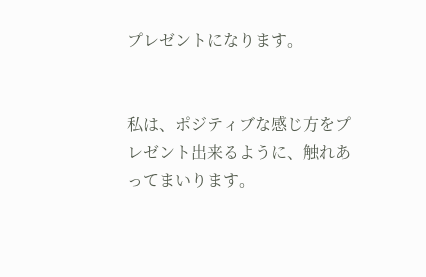プレゼントになります。


私は、ポジティブな感じ方をプレゼント出来るように、触れあってまいります。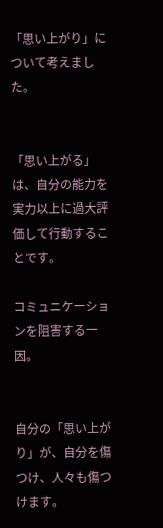「思い上がり」について考えました。


「思い上がる」は、自分の能力を実力以上に過大評価して行動することです。

コミュニケーションを阻害する一因。


自分の「思い上がり」が、自分を傷つけ、人々も傷つけます。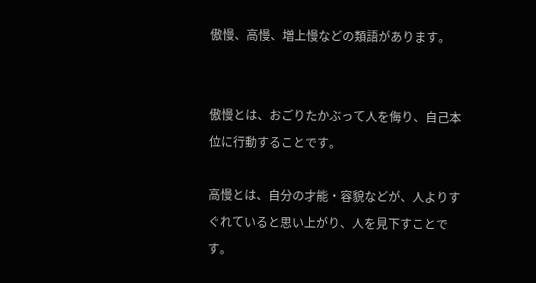傲慢、高慢、増上慢などの類語があります。


傲慢とは、おごりたかぶって人を侮り、自己本位に行動することです。

高慢とは、自分の才能・容貌などが、人よりすぐれていると思い上がり、人を見下すことです。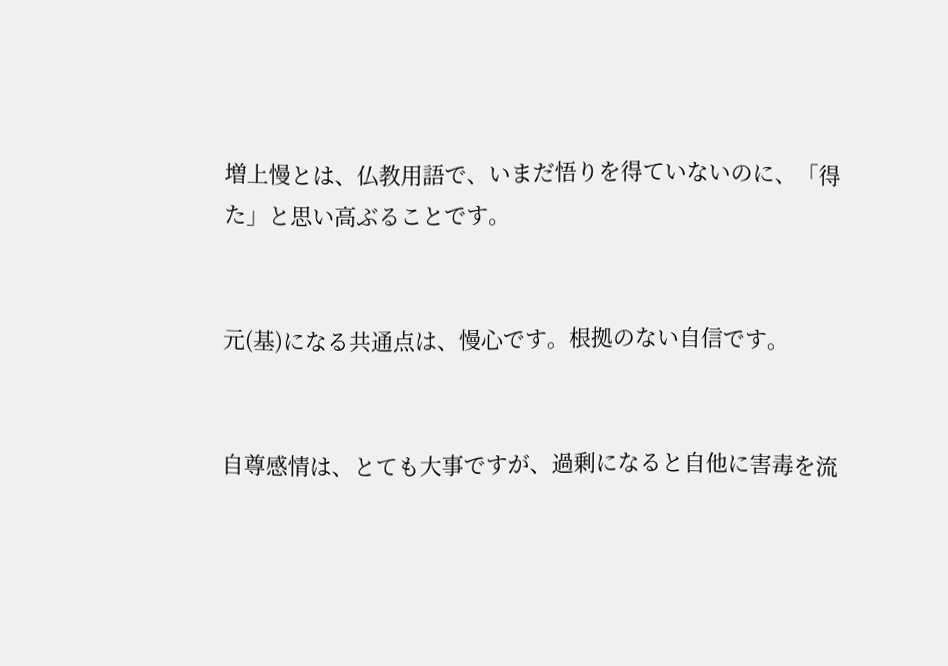増上慢とは、仏教用語で、いまだ悟りを得ていないのに、「得た」と思い高ぶることです。


元(基)になる共通点は、慢心です。根拠のない自信です。


自尊感情は、とても大事ですが、過剰になると自他に害毒を流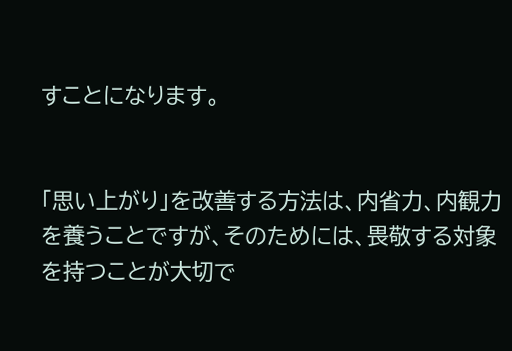すことになります。


「思い上がり」を改善する方法は、内省力、内観力を養うことですが、そのためには、畏敬する対象を持つことが大切で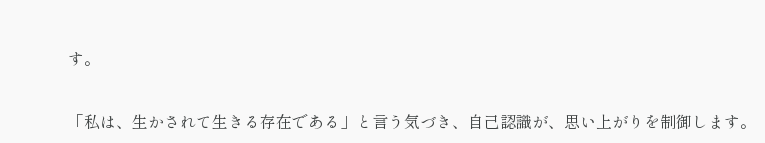す。


「私は、生かされて生きる存在である」と言う気づき、自己認識が、思い上がりを制御します。